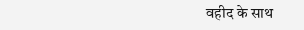वहीद के साथ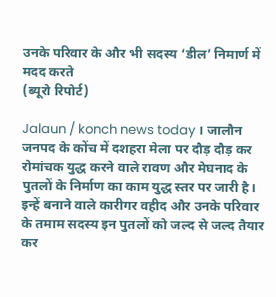उनके परिवार के और भी सदस्य ‘डील’ निमार्ण में मदद करते
(ब्यूरो रिपोर्ट)

Jalaun / konch news today । जालौन जनपद के कोंच में दशहरा मेला पर दौड़ दौड़ कर रोमांचक युद्ध करने वाले रावण और मेघनाद के पुतलों के निर्माण का काम युद्ध स्तर पर जारी है। इन्हें बनाने वाले कारीगर वहीद और उनके परिवार के तमाम सदस्य इन पुतलों को जल्द से जल्द तैयार कर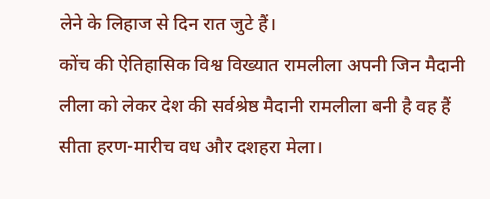लेने के लिहाज से दिन रात जुटे हैं।
कोंच की ऐतिहासिक विश्व विख्यात रामलीला अपनी जिन मैदानी लीला को लेकर देश की सर्वश्रेष्ठ मैदानी रामलीला बनी है वह हैं सीता हरण-मारीच वध और दशहरा मेला।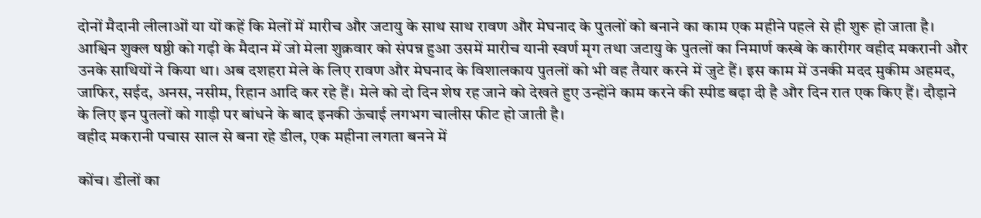दोनों मैदानी लीलाओं या यों कहें कि मेलों में मारीच और जटायु के साथ साथ रावण और मेघनाद के पुतलों को बनाने का काम एक महीने पहले से ही शुरू हो जाता है। आश्विन शुक्ल षष्ठी को गढ़ी के मैदान में जो मेला शुक्रवार को संपन्न हुआ उसमें मारीच यानी स्वर्ण मृग तथा जटायु के पुतलों का निमार्ण कस्बे के कारीगर वहीद मकरानी और उनके साथियों ने किया था। अब दशहरा मेले के लिए रावण और मेघनाद के विशालकाय पुतलों को भी वह तैयार करने में जुटे हैं। इस काम में उनकी मदद मुकीम अहमद, जाफिर, सईद, अनस, नसीम, रिहान आदि कर रहे हैं। मेले को दो दिन शेष रह जाने को देखते हुए उन्होंने काम करने की स्पीड बढ़ा दी है और दिन रात एक किए हैं। दौड़ाने के लिए इन पुतलों को गाड़ी पर बांधने के बाद इनकी ऊंचाई लगभग चालीस फीट हो जाती है।
वहीद मकरानी पचास साल से बना रहे डील, एक महीना लगता बनने में

कोंच। डीलों का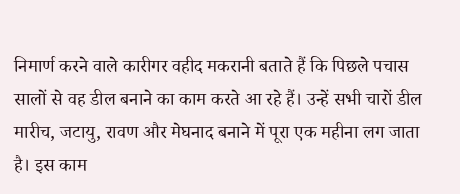निमार्ण करने वाले कारीगर वहीद मकरानी बताते हैं कि पिछले पचास सालों से वह डील बनाने का काम करते आ रहे हैं। उन्हें सभी चारों डील मारीच, जटायु, रावण और मेघनाद बनाने में पूरा एक महीना लग जाता है। इस काम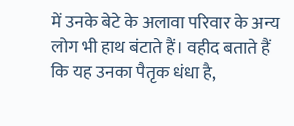में उनके बेटे के अलावा परिवार के अन्य लोग भी हाथ बंटाते हैं। वहीद बताते हैं कि यह उनका पैतृक धंधा है,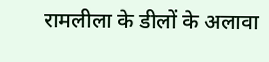रामलीला के डीलों के अलावा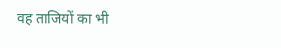वह ताजियों का भी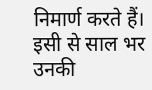निमार्ण करते हैं। इसी से साल भर उनकी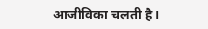आजीविका चलती है।